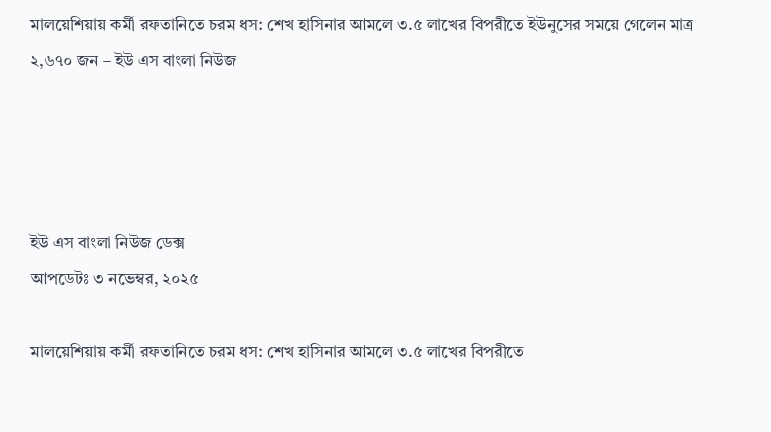মালয়েশিয়ায় কর্মী রফতানিতে চরম ধস: শেখ হাসিনার আমলে ৩.৫ লাখের বিপরীতে ইউনুসের সময়ে গেলেন মাত্র ২,৬৭০ জন – ইউ এস বাংলা নিউজ




ইউ এস বাংলা নিউজ ডেক্স
আপডেটঃ ৩ নভেম্বর, ২০২৫

মালয়েশিয়ায় কর্মী রফতানিতে চরম ধস: শেখ হাসিনার আমলে ৩.৫ লাখের বিপরীতে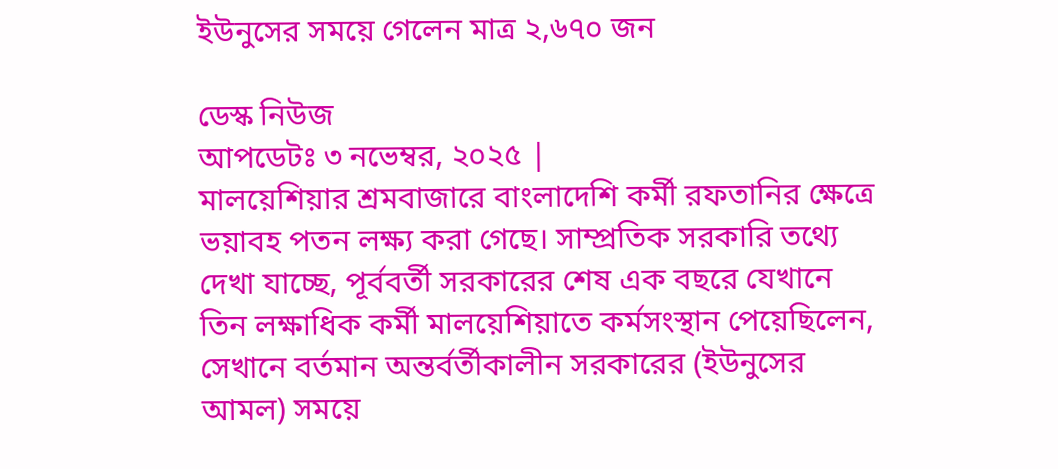ইউনুসের সময়ে গেলেন মাত্র ২,৬৭০ জন

ডেস্ক নিউজ
আপডেটঃ ৩ নভেম্বর, ২০২৫ |
মালয়েশিয়ার শ্রমবাজারে বাংলাদেশি কর্মী রফতানির ক্ষেত্রে ভয়াবহ পতন লক্ষ্য করা গেছে। সাম্প্রতিক সরকারি তথ্যে দেখা যাচ্ছে, পূর্ববর্তী সরকারের শেষ এক বছরে যেখানে তিন লক্ষাধিক কর্মী মালয়েশিয়াতে কর্মসংস্থান পেয়েছিলেন, সেখানে বর্তমান অন্তর্বর্তীকালীন সরকারের (ইউনুসের আমল) সময়ে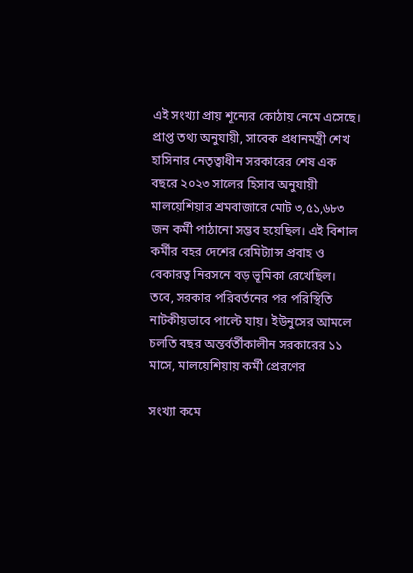এই সংখ্যা প্রায় শূন্যের কোঠায় নেমে এসেছে। প্রাপ্ত তথ্য অনুযায়ী, সাবেক প্রধানমন্ত্রী শেখ হাসিনার নেতৃত্বাধীন সরকারের শেষ এক বছরে ২০২৩ সালের হিসাব অনুযায়ী মালয়েশিয়ার শ্রমবাজারে মোট ৩,৫১,৬৮৩ জন কর্মী পাঠানো সম্ভব হয়েছিল। এই বিশাল কর্মীর বহর দেশের রেমিট্যান্স প্রবাহ ও বেকারত্ব নিরসনে বড় ভূমিকা রেখেছিল। তবে, সরকার পরিবর্তনের পর পরিস্থিতি নাটকীয়ভাবে পাল্টে যায়। ইউনুসের আমলে চলতি বছর অন্তর্বর্তীকালীন সরকারের ১১ মাসে, মালয়েশিয়ায় কর্মী প্রেরণের

সংখ্যা কমে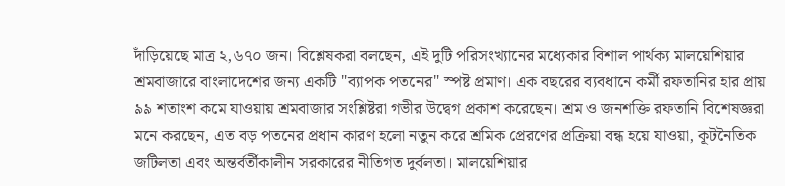দাঁড়িয়েছে মাত্র ২,৬৭০ জন। বিশ্লেষকরা বলছেন, এই দুটি পরিসংখ্যানের মধ্যেকার বিশাল পার্থক্য মালয়েশিয়ার শ্রমবাজারে বাংলাদেশের জন্য একটি "ব্যাপক পতনের" স্পষ্ট প্রমাণ। এক বছরের ব্যবধানে কর্মী রফতানির হার প্রায় ৯৯ শতাংশ কমে যাওয়ায় শ্রমবাজার সংশ্লিষ্টরা গভীর উদ্বেগ প্রকাশ করেছেন। শ্রম ও জনশক্তি রফতানি বিশেষজ্ঞরা মনে করছেন, এত বড় পতনের প্রধান কারণ হলো নতুন করে শ্রমিক প্রেরণের প্রক্রিয়া বন্ধ হয়ে যাওয়া, কূটনৈতিক জটিলতা এবং অন্তর্বর্তীকালীন সরকারের নীতিগত দুর্বলতা। মালয়েশিয়ার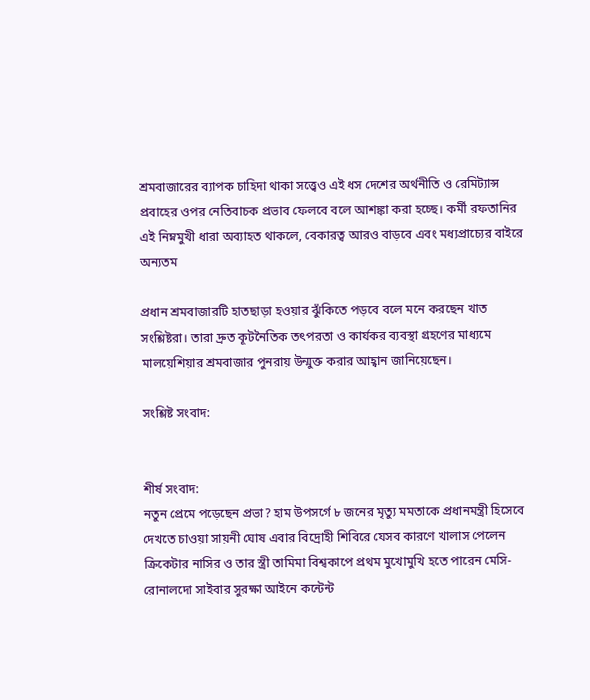শ্রমবাজারের ব্যাপক চাহিদা থাকা সত্ত্বেও এই ধস দেশের অর্থনীতি ও রেমিট্যান্স প্রবাহের ওপর নেতিবাচক প্রভাব ফেলবে বলে আশঙ্কা করা হচ্ছে। কর্মী রফতানির এই নিম্নমুখী ধারা অব্যাহত থাকলে, বেকারত্ব আরও বাড়বে এবং মধ্যপ্রাচ্যের বাইরে অন্যতম

প্রধান শ্রমবাজারটি হাতছাড়া হওয়ার ঝুঁকিতে পড়বে বলে মনে করছেন খাত সংশ্লিষ্টরা। তারা দ্রুত কূটনৈতিক তৎপরতা ও কার্যকর ব্যবস্থা গ্রহণের মাধ্যমে মালয়েশিয়ার শ্রমবাজার পুনরায় উন্মুক্ত করার আহ্বান জানিয়েছেন।

সংশ্লিষ্ট সংবাদ:


শীর্ষ সংবাদ:
নতুন প্রেমে পড়েছেন প্রভা? হাম উপসর্গে ৮ জনের মৃত্যু মমতাকে প্রধানমন্ত্রী হিসেবে দেখতে চাওয়া সায়নী ঘোষ এবার বিদ্রোহী শিবিরে যেসব কারণে খালাস পেলেন ক্রিকেটার নাসির ও তার স্ত্রী তামিমা বিশ্বকাপে প্রথম মুখোমুখি হতে পারেন মেসি-রোনালদো সাইবার সুরক্ষা আইনে কন্টেন্ট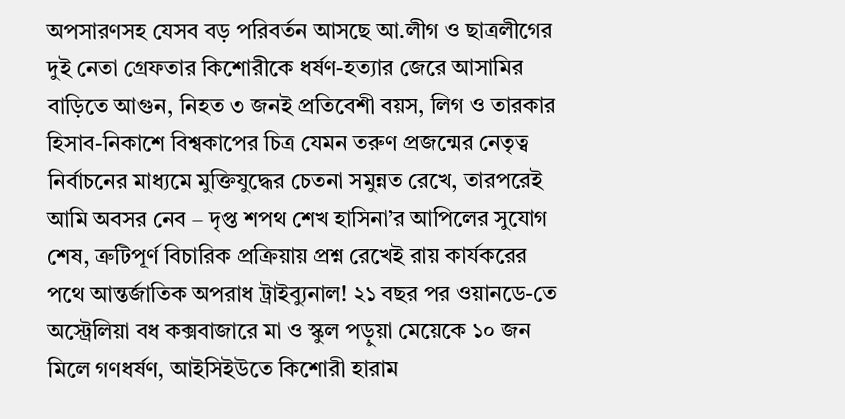অপসারণসহ যেসব বড় পরিবর্তন আসছে আ.লীগ ও ছাত্রলীগের দুই নেতা গ্রেফতার কিশোরীকে ধর্ষণ-হত্যার জেরে আসামির বাড়িতে আগুন, নিহত ৩ জনই প্রতিবেশী বয়স, লিগ ও তারকার হিসাব-নিকাশে বিশ্বকাপের চিত্র যেমন তরুণ প্রজন্মের নেতৃত্ব নির্বাচনের মাধ্যমে মুক্তিযুদ্ধের চেতনা সমুন্নত রেখে, তারপরেই আমি অবসর নেব – দৃপ্ত শপথ শেখ হাসিনা’র আপিলের সুযোগ শেষ, ত্রুটিপূর্ণ বিচারিক প্রক্রিয়ায় প্রশ্ন রেখেই রায় কার্যকরের পথে আন্তর্জাতিক অপরাধ ট্রাইব্যুনাল! ২১ বছর পর ওয়ানডে-তে অস্ট্রেলিয়া বধ কক্সবাজারে মা ও স্কুল পড়ুয়া মেয়েকে ১০ জন মিলে গণধর্ষণ, আইসিইউতে কিশোরী হারাম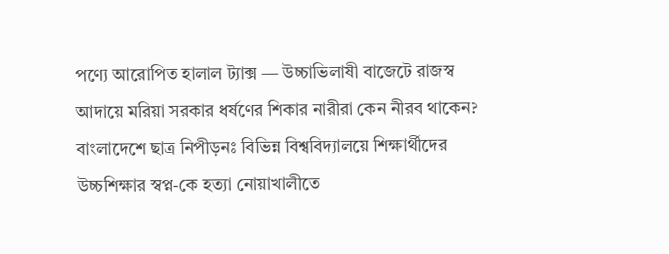পণ্যে আরোপিত হালাল ট্যাক্স — উচ্চাভিলাষী বাজেটে রাজস্ব আদায়ে মরিয়া সরকার ধর্ষণের শিকার নারীরা কেন নীরব থাকেন? বাংলাদেশে ছাত্র নিপীড়নঃ বিভিন্ন বিশ্ববিদ্যালয়ে শিক্ষার্থীদের উচ্চশিক্ষার স্বপ্ন-কে হত্যা নোয়াখালীতে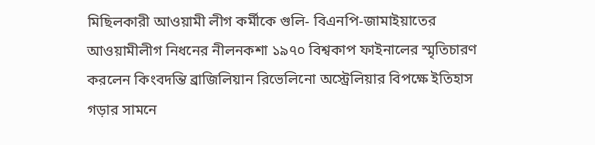মিছিলকারী আওয়ামী লীগ কর্মীকে গুলি- বিএনপি-জামাইয়াতের আওয়ামীলীগ নিধনের নীলনকশা ১৯৭০ বিশ্বকাপ ফাইনালের স্মৃতিচারণ করলেন কিংবদন্তি ব্রাজিলিয়ান রিভেলিনো অস্ট্রেলিয়ার বিপক্ষে ইতিহাস গড়ার সামনে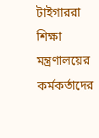টাইগাররা শিক্ষা মন্ত্রণালয়ের কর্মকর্তাদের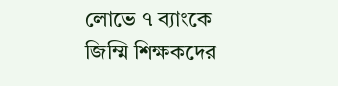লোভে ৭ ব্যাংকে জিম্মি শিক্ষকদের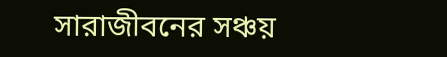সারাজীবনের সঞ্চয়